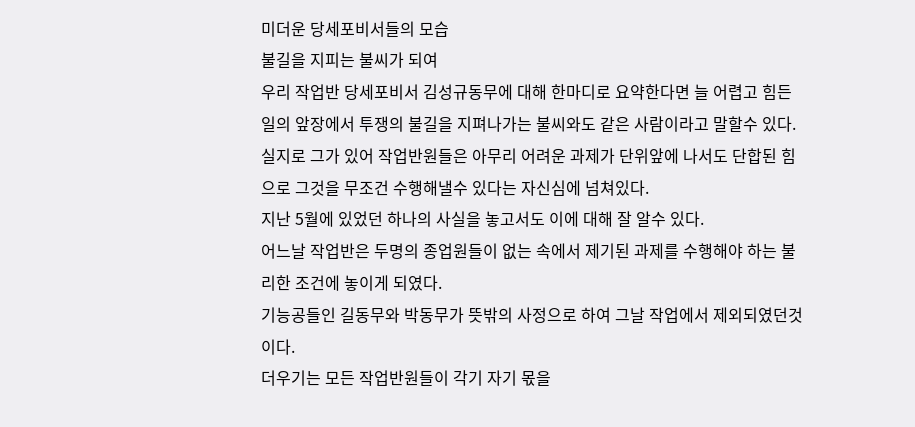미더운 당세포비서들의 모습
불길을 지피는 불씨가 되여
우리 작업반 당세포비서 김성규동무에 대해 한마디로 요약한다면 늘 어렵고 힘든 일의 앞장에서 투쟁의 불길을 지펴나가는 불씨와도 같은 사람이라고 말할수 있다.
실지로 그가 있어 작업반원들은 아무리 어려운 과제가 단위앞에 나서도 단합된 힘으로 그것을 무조건 수행해낼수 있다는 자신심에 넘쳐있다.
지난 5월에 있었던 하나의 사실을 놓고서도 이에 대해 잘 알수 있다.
어느날 작업반은 두명의 종업원들이 없는 속에서 제기된 과제를 수행해야 하는 불리한 조건에 놓이게 되였다.
기능공들인 길동무와 박동무가 뜻밖의 사정으로 하여 그날 작업에서 제외되였던것이다.
더우기는 모든 작업반원들이 각기 자기 몫을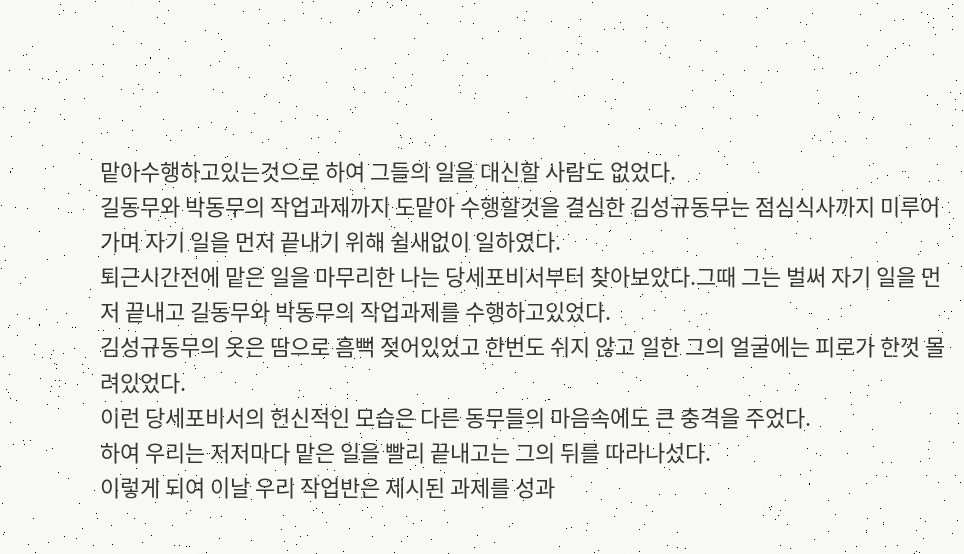맡아수행하고있는것으로 하여 그들의 일을 대신할 사람도 없었다.
길동무와 박동무의 작업과제까지 도맡아 수행할것을 결심한 김성규동무는 점심식사까지 미루어가며 자기 일을 먼저 끝내기 위해 쉴새없이 일하였다.
퇴근시간전에 맡은 일을 마무리한 나는 당세포비서부터 찾아보았다.그때 그는 벌써 자기 일을 먼저 끝내고 길동무와 박동무의 작업과제를 수행하고있었다.
김성규동무의 옷은 땀으로 흠뻑 젖어있었고 한번도 쉬지 않고 일한 그의 얼굴에는 피로가 한껏 몰려있었다.
이런 당세포비서의 헌신적인 모습은 다른 동무들의 마음속에도 큰 충격을 주었다.
하여 우리는 저저마다 맡은 일을 빨리 끝내고는 그의 뒤를 따라나섰다.
이렇게 되여 이날 우리 작업반은 제시된 과제를 성과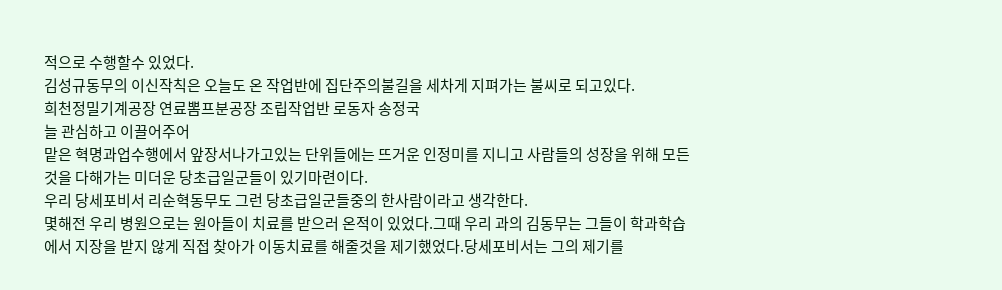적으로 수행할수 있었다.
김성규동무의 이신작칙은 오늘도 온 작업반에 집단주의불길을 세차게 지펴가는 불씨로 되고있다.
희천정밀기계공장 연료뽐프분공장 조립작업반 로동자 송정국
늘 관심하고 이끌어주어
맡은 혁명과업수행에서 앞장서나가고있는 단위들에는 뜨거운 인정미를 지니고 사람들의 성장을 위해 모든것을 다해가는 미더운 당초급일군들이 있기마련이다.
우리 당세포비서 리순혁동무도 그런 당초급일군들중의 한사람이라고 생각한다.
몇해전 우리 병원으로는 원아들이 치료를 받으러 온적이 있었다.그때 우리 과의 김동무는 그들이 학과학습에서 지장을 받지 않게 직접 찾아가 이동치료를 해줄것을 제기했었다.당세포비서는 그의 제기를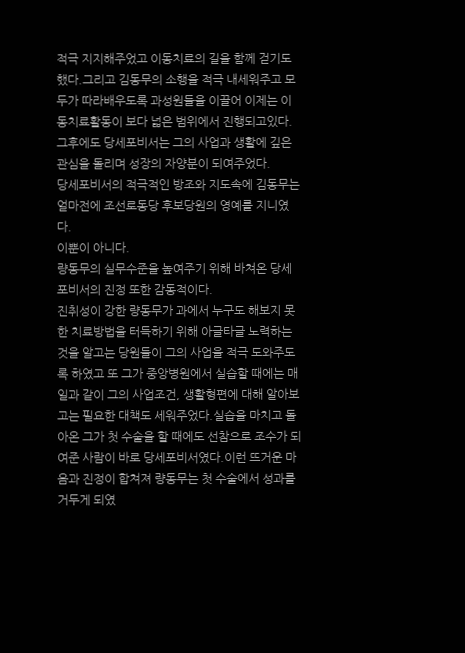적극 지지해주었고 이동치료의 길을 함께 걷기도 했다.그리고 김동무의 소행을 적극 내세워주고 모두가 따라배우도록 과성원들을 이끌어 이제는 이동치료활동이 보다 넓은 범위에서 진행되고있다.
그후에도 당세포비서는 그의 사업과 생활에 깊은 관심을 돌리며 성장의 자양분이 되여주었다.
당세포비서의 적극적인 방조와 지도속에 김동무는 얼마전에 조선로동당 후보당원의 영예를 지니였다.
이뿐이 아니다.
량동무의 실무수준을 높여주기 위해 바쳐온 당세포비서의 진정 또한 감동적이다.
진취성이 강한 량동무가 과에서 누구도 해보지 못한 치료방법을 터득하기 위해 아글타글 노력하는것을 알고는 당원들이 그의 사업을 적극 도와주도록 하였고 또 그가 중앙병원에서 실습할 때에는 매일과 같이 그의 사업조건, 생활형편에 대해 알아보고는 필요한 대책도 세워주었다.실습을 마치고 돌아온 그가 첫 수술을 할 때에도 선참으로 조수가 되여준 사람이 바로 당세포비서였다.이런 뜨거운 마음과 진정이 합쳐져 량동무는 첫 수술에서 성과를 거두게 되였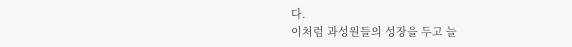다.
이처럼 과성원들의 성장을 두고 늘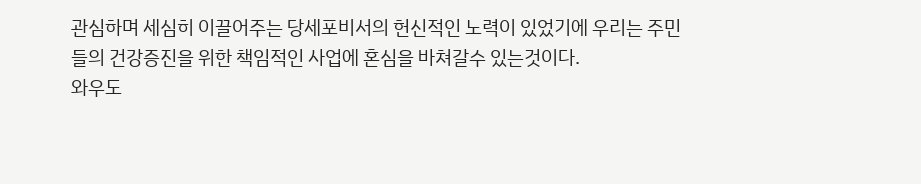관심하며 세심히 이끌어주는 당세포비서의 헌신적인 노력이 있었기에 우리는 주민들의 건강증진을 위한 책임적인 사업에 혼심을 바쳐갈수 있는것이다.
와우도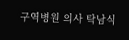구역병원 의사 탁남식